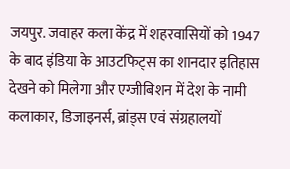जयपुर. जवाहर कला केंद्र में शहरवासियों को 1947 के बाद इंडिया के आउटफिट्स का शानदार इतिहास देखने को मिलेगा और एग्जीबिशन में देश के नामी कलाकार, डिजाइनर्स, ब्रांड्स एवं संग्रहालयों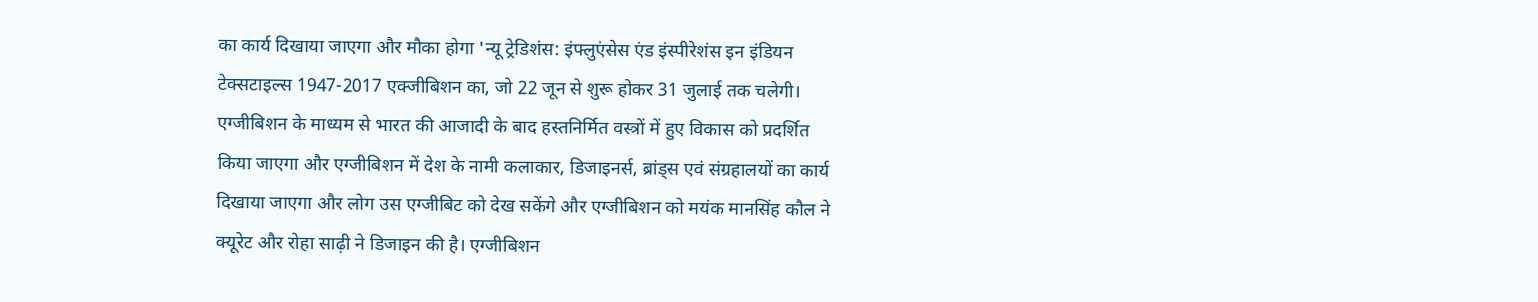का कार्य दिखाया जाएगा और मौका होगा 'न्यू ट्रेडिशंस: इंफ्लुएंसेस एंड इंस्पीरेशंस इन इंडियन टेक्सटाइल्स 1947-2017 एक्जीबिशन का, जो 22 जून से शुरू होकर 31 जुलाई तक चलेगी।
एग्जीबिशन के माध्यम से भारत की आजादी के बाद हस्तनिर्मित वस्त्रों में हुए विकास को प्रदर्शित किया जाएगा और एग्जीबिशन में देश के नामी कलाकार, डिजाइनर्स, ब्रांड्स एवं संग्रहालयों का कार्य दिखाया जाएगा और लोग उस एग्जीबिट को देख सकेंगे और एग्जीबिशन को मयंक मानसिंह कौल ने क्यूरेट और रोहा साढ़ी ने डिजाइन की है। एग्जीबिशन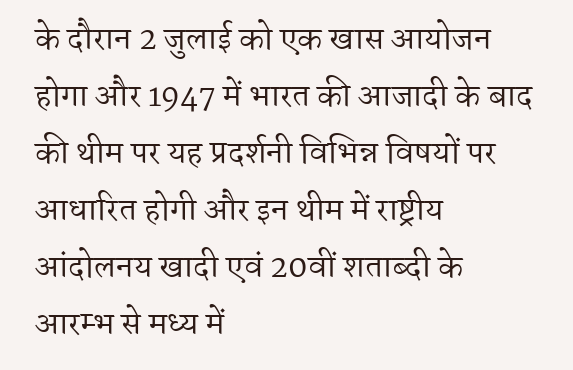के दौरान 2 जुलाई को एक खास आयोजन होगा और 1947 में भारत की आजादी के बाद की थीम पर यह प्रदर्शनी विभिन्न विषयों पर आधारित होगी और इन थीम में राष्ट्रीय आंदोलनय खादी एवं 20वीं शताब्दी के आरम्भ से मध्य में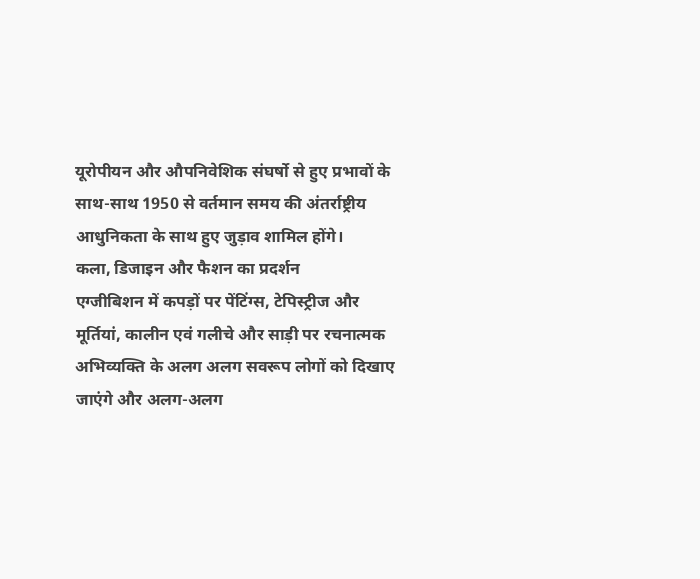यूरोपीयन और औपनिवेशिक संघर्षो से हुए प्रभावों के साथ-साथ 1950 से वर्तमान समय की अंतर्राष्ट्रीय आधुनिकता के साथ हुए जुड़ाव शामिल होंगे।
कला, डिजाइन और फैशन का प्रदर्शन
एग्जीबिशन में कपड़ों पर पेंटिंग्स, टेपिस्ट्रीज और मूर्तियां, कालीन एवं गलीचे और साड़ी पर रचनात्मक अभिव्यक्ति के अलग अलग सवरूप लोगों को दिखाए जाएंगे और अलग-अलग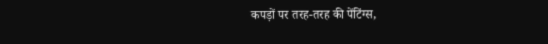कपड़ों पर तरह-तरह की पेंटिंग्स,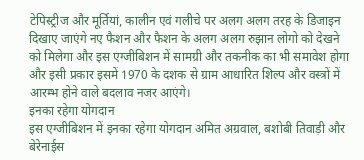टेपिस्ट्रीज और मूर्तियां, कालीन एवं गलीचे पर अलग अलग तरह के डिजाइन दिखाए जाएंगे नए फैशन और फैशन के अलग अलग रुझान लोगो को देखने को मिलेगा और इस एग्जीबिशन में सामग्री और तकनीक का भी समावेश होगा और इसी प्रकार इसमें 1970 के दशक से ग्राम आधारित शिल्प और वस्त्रों में आरम्भ होने वाले बदलाव नजर आएंगे।
इनका रहेगा योगदान
इस एग्जीबिशन में इनका रहेगा योगदान अमित अग्रवाल, बशोबी तिवाड़ी और बेरेनाईस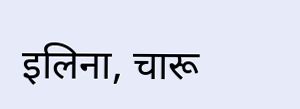इलिना, चारू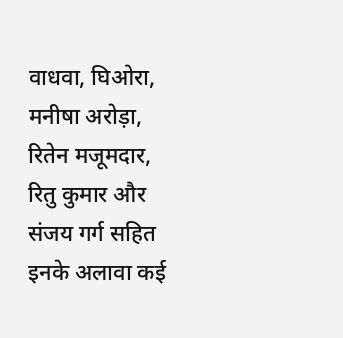वाधवा, घिओरा, मनीषा अरोड़ा, रितेन मजूमदार, रितु कुमार और संजय गर्ग सहित इनके अलावा कई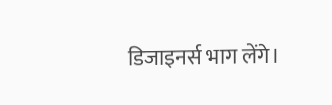डिजाइनर्स भाग लेंगे।